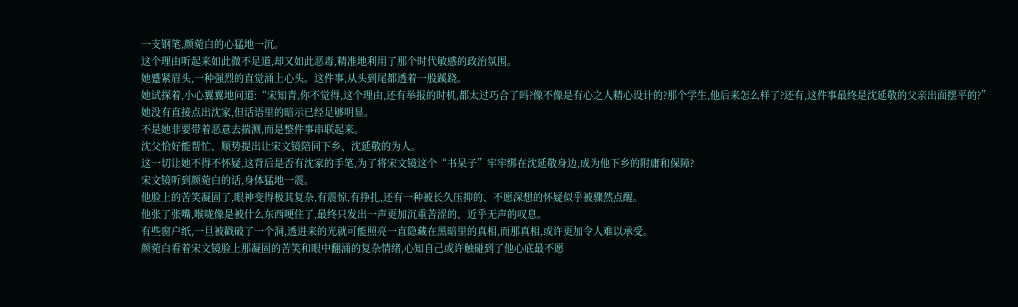一支钢笔,颜菀白的心猛地一沉。
这个理由听起来如此微不足道,却又如此恶毒,精准地利用了那个时代敏感的政治氛围。
她蹙紧眉头,一种强烈的直觉涌上心头。这件事,从头到尾都透着一股蹊跷。
她试探着,小心翼翼地问道:“宋知青,你不觉得,这个理由,还有举报的时机,都太过巧合了吗?像不像是有心之人精心设计的?那个学生,他后来怎么样了?还有,这件事最终是沈延敬的父亲出面摆平的?”
她没有直接点出沈家,但话语里的暗示已经足够明显。
不是她非要带着恶意去揣测,而是整件事串联起来。
沈父恰好能帮忙、顺势提出让宋文镜陪同下乡、沈延敬的为人。
这一切让她不得不怀疑,这背后是否有沈家的手笔,为了将宋文镜这个“书呆子”牢牢绑在沈延敬身边,成为他下乡的附庸和保障?
宋文镜听到颜菀白的话,身体猛地一震。
他脸上的苦笑凝固了,眼神变得极其复杂,有震惊,有挣扎,还有一种被长久压抑的、不愿深想的怀疑似乎被骤然点醒。
他张了张嘴,喉咙像是被什么东西哽住了,最终只发出一声更加沉重苦涩的、近乎无声的叹息。
有些窗户纸,一旦被戳破了一个洞,透进来的光就可能照亮一直隐藏在黑暗里的真相,而那真相,或许更加令人难以承受。
颜菀白看着宋文镜脸上那凝固的苦笑和眼中翻涌的复杂情绪,心知自己或许触碰到了他心底最不愿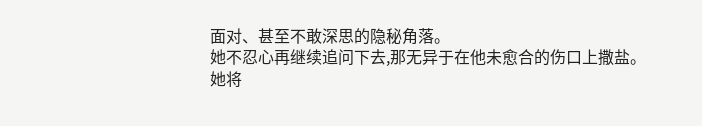面对、甚至不敢深思的隐秘角落。
她不忍心再继续追问下去,那无异于在他未愈合的伤口上撒盐。
她将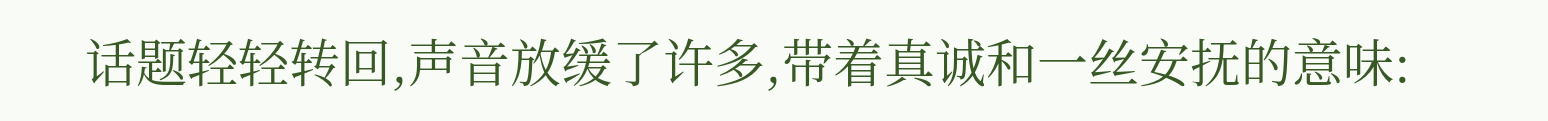话题轻轻转回,声音放缓了许多,带着真诚和一丝安抚的意味: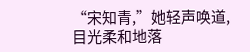“宋知青,”她轻声唤道,目光柔和地落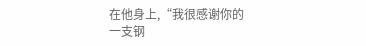在他身上,“我很感谢你的
一支钢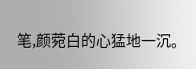笔,颜菀白的心猛地一沉。